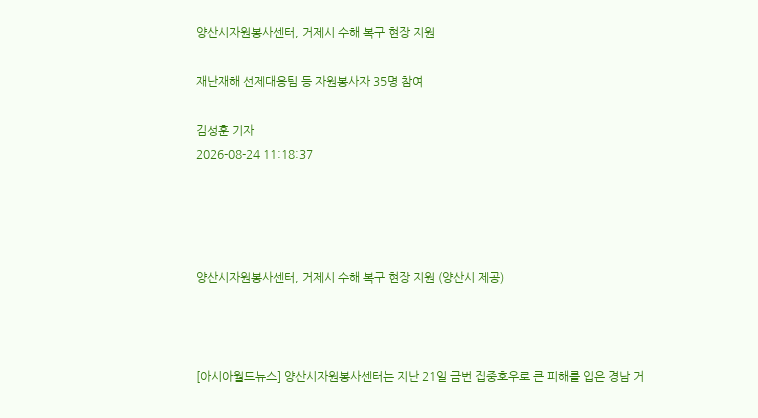양산시자원봉사센터, 거제시 수해 복구 현장 지원

재난재해 선제대응팀 등 자원봉사자 35명 참여

김성훈 기자
2026-08-24 11:18:37




양산시자원봉사센터, 거제시 수해 복구 현장 지원 (양산시 제공)



[아시아월드뉴스] 양산시자원봉사센터는 지난 21일 금번 집중호우로 큰 피해를 입은 경남 거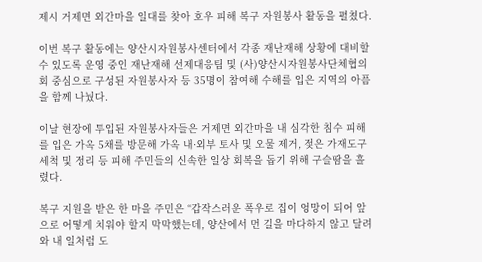제시 거제면 외간마을 일대를 찾아 호우 피해 복구 자원봉사 활동을 펼쳤다.

이번 복구 활동에는 양산시자원봉사센터에서 각종 재난재해 상황에 대비할 수 있도록 운영 중인 재난재해 선제대응팀 및 (사)양산시자원봉사단체협의회 중심으로 구성된 자원봉사자 등 35명이 참여해 수해를 입은 지역의 아픔을 함께 나눴다.

이날 현장에 투입된 자원봉사자들은 거제면 외간마을 내 심각한 침수 피해를 입은 가옥 5채를 방문해 가옥 내·외부 토사 및 오물 제거, 젖은 가재도구 세척 및 정리 등 피해 주민들의 신속한 일상 회복을 돕기 위해 구슬땀을 흘렸다.

복구 지원을 받은 한 마을 주민은 “갑작스러운 폭우로 집이 엉망이 되어 앞으로 어떻게 치워야 할지 막막했는데, 양산에서 먼 길을 마다하지 않고 달려와 내 일처럼 도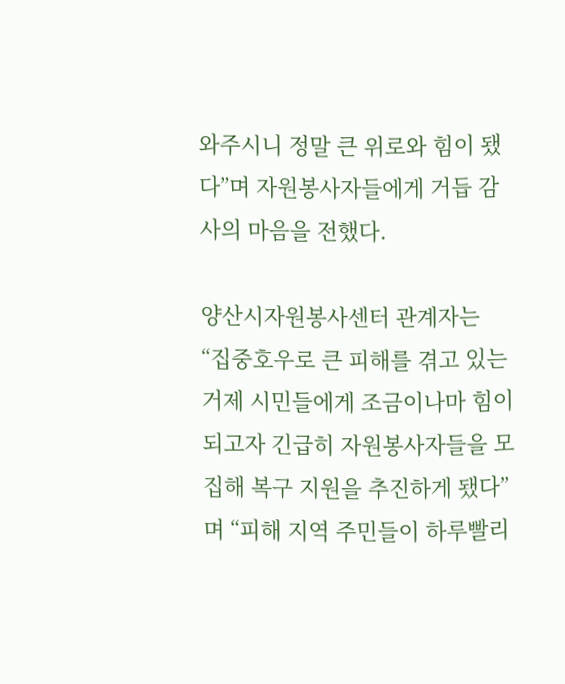와주시니 정말 큰 위로와 힘이 됐다”며 자원봉사자들에게 거듭 감사의 마음을 전했다.

양산시자원봉사센터 관계자는 “집중호우로 큰 피해를 겪고 있는 거제 시민들에게 조금이나마 힘이 되고자 긴급히 자원봉사자들을 모집해 복구 지원을 추진하게 됐다”며 “피해 지역 주민들이 하루빨리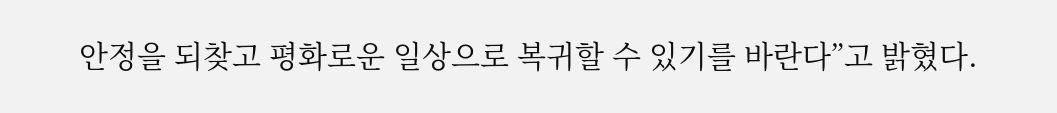안정을 되찾고 평화로운 일상으로 복귀할 수 있기를 바란다”고 밝혔다.